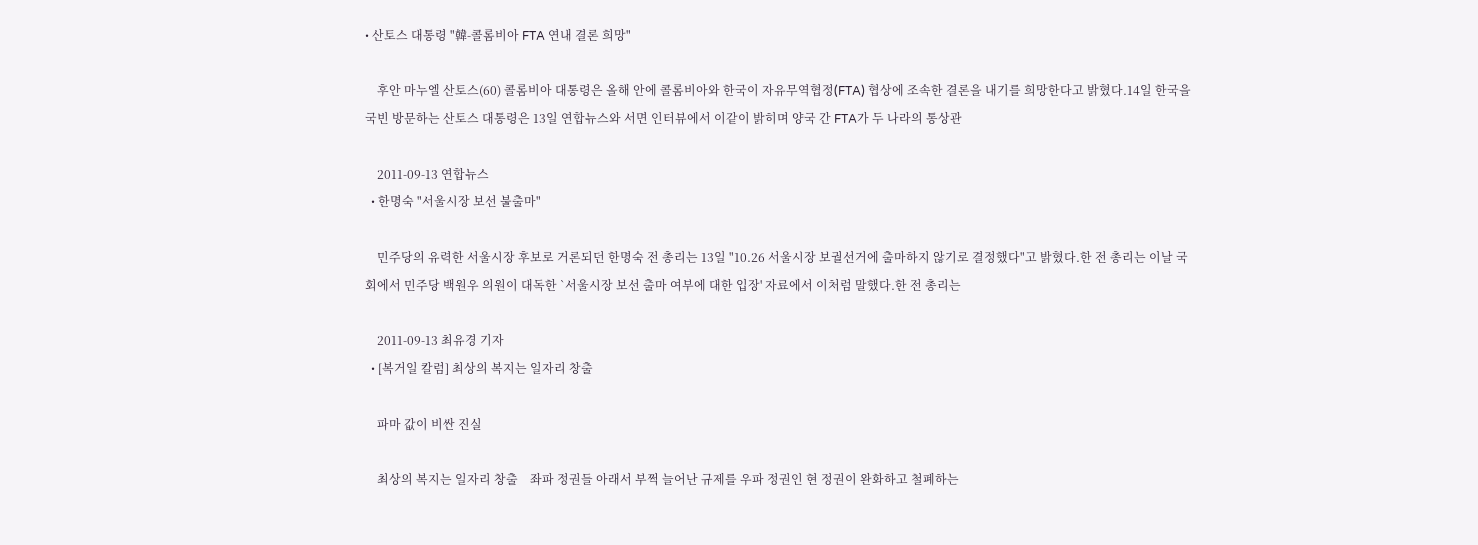• 산토스 대통령 "韓-콜롬비아 FTA 연내 결론 희망"

    후안 마누엘 산토스(60) 콜롬비아 대통령은 올해 안에 콜롬비아와 한국이 자유무역협정(FTA) 협상에 조속한 결론을 내기를 희망한다고 밝혔다.14일 한국을 국빈 방문하는 산토스 대통령은 13일 연합뉴스와 서면 인터뷰에서 이같이 밝히며 양국 간 FTA가 두 나라의 통상관

    2011-09-13 연합뉴스
  • 한명숙 "서울시장 보선 불출마"

    민주당의 유력한 서울시장 후보로 거론되던 한명숙 전 총리는 13일 "10.26 서울시장 보궐선거에 출마하지 않기로 결정했다"고 밝혔다.한 전 총리는 이날 국회에서 민주당 백원우 의원이 대독한 `서울시장 보선 출마 여부에 대한 입장' 자료에서 이처럼 말했다.한 전 총리는

    2011-09-13 최유경 기자
  • [복거일 칼럼] 최상의 복지는 일자리 창출

    파마 값이 비싼 진실

    최상의 복지는 일자리 창출    좌파 정권들 아래서 부쩍 늘어난 규제를 우파 정권인 현 정권이 완화하고 철폐하는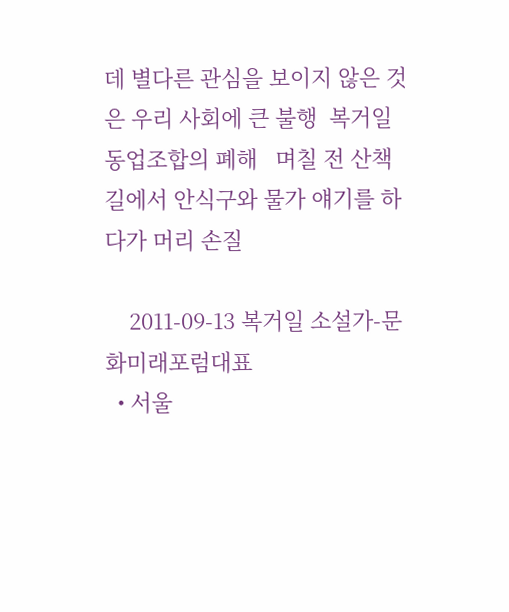데 별다른 관심을 보이지 않은 것은 우리 사회에 큰 불행  복거일       동업조합의 폐해   며칠 전 산책 길에서 안식구와 물가 얘기를 하다가 머리 손질

    2011-09-13 복거일 소설가-문화미래포럼대표
  • 서울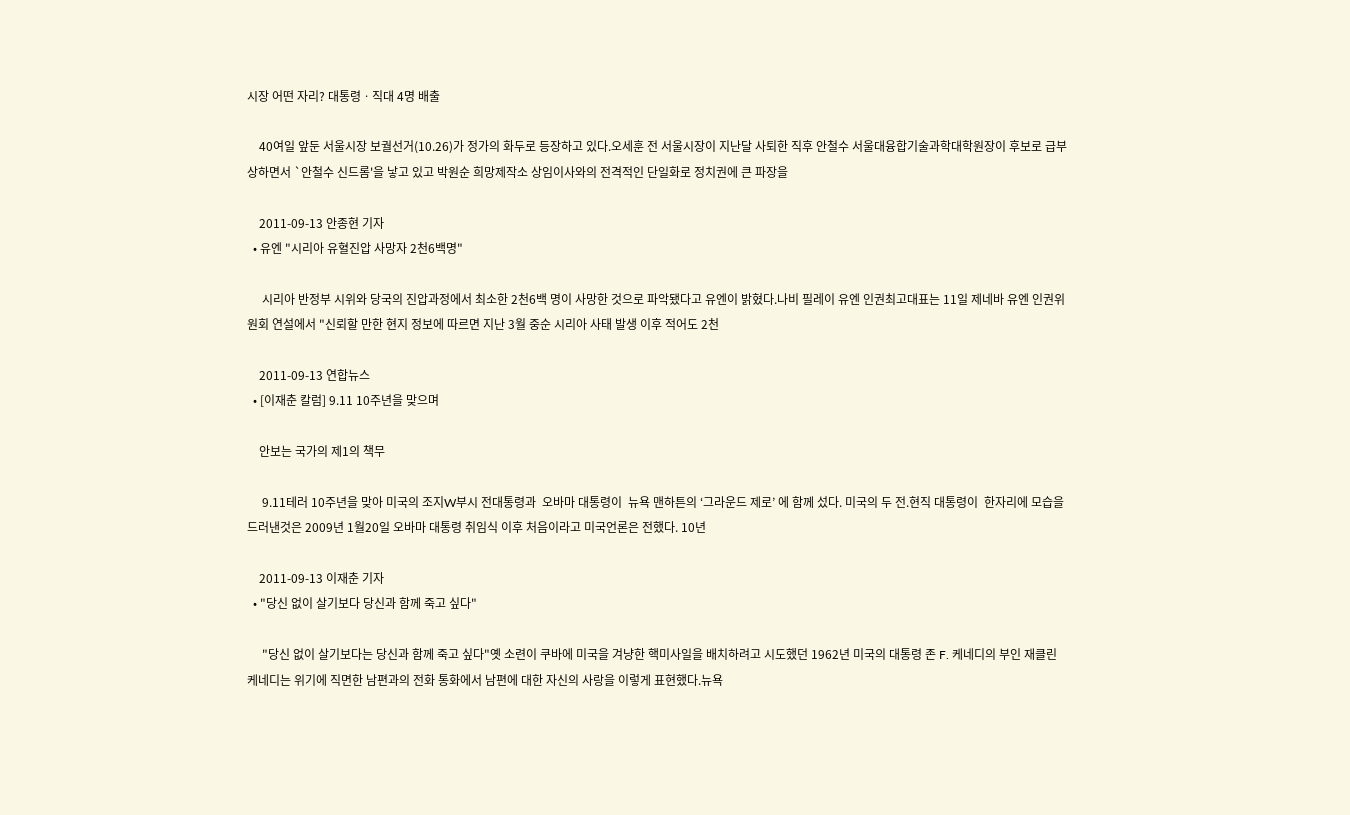시장 어떤 자리? 대통령ㆍ직대 4명 배출

    40여일 앞둔 서울시장 보궐선거(10.26)가 정가의 화두로 등장하고 있다.오세훈 전 서울시장이 지난달 사퇴한 직후 안철수 서울대융합기술과학대학원장이 후보로 급부상하면서 `안철수 신드롬'을 낳고 있고 박원순 희망제작소 상임이사와의 전격적인 단일화로 정치권에 큰 파장을

    2011-09-13 안종현 기자
  • 유엔 "시리아 유혈진압 사망자 2천6백명"

     시리아 반정부 시위와 당국의 진압과정에서 최소한 2천6백 명이 사망한 것으로 파악됐다고 유엔이 밝혔다.나비 필레이 유엔 인권최고대표는 11일 제네바 유엔 인권위원회 연설에서 "신뢰할 만한 현지 정보에 따르면 지난 3월 중순 시리아 사태 발생 이후 적어도 2천

    2011-09-13 연합뉴스
  • [이재춘 칼럼] 9.11 10주년을 맞으며

    안보는 국가의 제1의 책무

     9.11테러 10주년을 맞아 미국의 조지W부시 전대통령과  오바마 대통령이  뉴욕 맨하튼의 ‘그라운드 제로’ 에 함께 섰다. 미국의 두 전.현직 대통령이  한자리에 모습을 드러낸것은 2009년 1월20일 오바마 대통령 취임식 이후 처음이라고 미국언론은 전했다. 10년

    2011-09-13 이재춘 기자
  • "당신 없이 살기보다 당신과 함께 죽고 싶다"

     "당신 없이 살기보다는 당신과 함께 죽고 싶다"옛 소련이 쿠바에 미국을 겨냥한 핵미사일을 배치하려고 시도했던 1962년 미국의 대통령 존 F. 케네디의 부인 재클린 케네디는 위기에 직면한 남편과의 전화 통화에서 남편에 대한 자신의 사랑을 이렇게 표현했다.뉴욕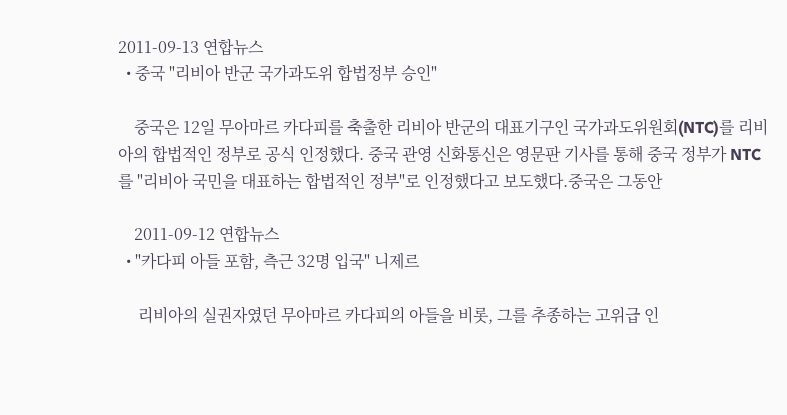2011-09-13 연합뉴스
  • 중국 "리비아 반군 국가과도위 합법정부 승인"

    중국은 12일 무아마르 카다피를 축출한 리비아 반군의 대표기구인 국가과도위원회(NTC)를 리비아의 합법적인 정부로 공식 인정했다. 중국 관영 신화통신은 영문판 기사를 통해 중국 정부가 NTC를 "리비아 국민을 대표하는 합법적인 정부"로 인정했다고 보도했다.중국은 그동안

    2011-09-12 연합뉴스
  • "카다피 아들 포함, 측근 32명 입국" 니제르

     리비아의 실권자였던 무아마르 카다피의 아들을 비롯, 그를 추종하는 고위급 인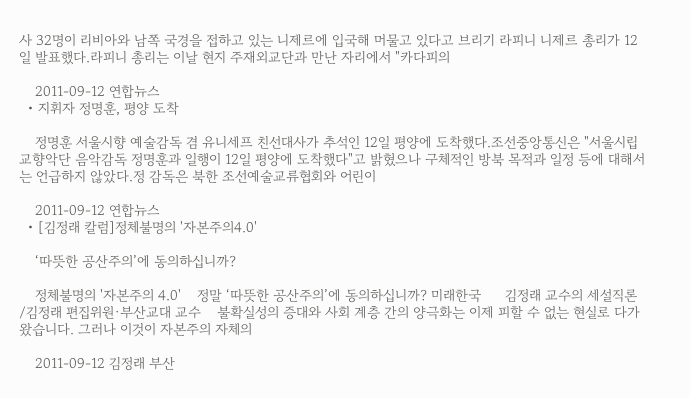사 32명이 리비아와 남쪽 국경을 접하고 있는 니제르에 입국해 머물고 있다고 브리기 라피니 니제르 총리가 12일 발표했다.라피니 총리는 이날 현지 주재외교단과 만난 자리에서 "카다피의

    2011-09-12 연합뉴스
  • 지휘자 정명훈, 평양 도착

    정명훈 서울시향 예술감독 겸 유니세프 친선대사가 추석인 12일 평양에 도착했다.조선중앙통신은 "서울시립교향악단 음악감독 정명훈과 일행이 12일 평양에 도착했다"고 밝혔으나 구체적인 방북 목적과 일정 등에 대해서는 언급하지 않았다.정 감독은 북한 조선예술교류협회와 어린이

    2011-09-12 연합뉴스
  • [김정래 칼럼]정체불명의 '자본주의4.0'

    ‘따뜻한 공산주의’에 동의하십니까?

    정체불명의 '자본주의 4.0'    정말 ‘따뜻한 공산주의’에 동의하십니까? 미래한국      김정래 교수의 세설직론 /김정래 편집위원·부산교대 교수    불확실성의 증대와 사회 계층 간의 양극화는 이제 피할 수 없는 현실로 다가왔습니다. 그러나 이것이 자본주의 자체의

    2011-09-12 김정래 부산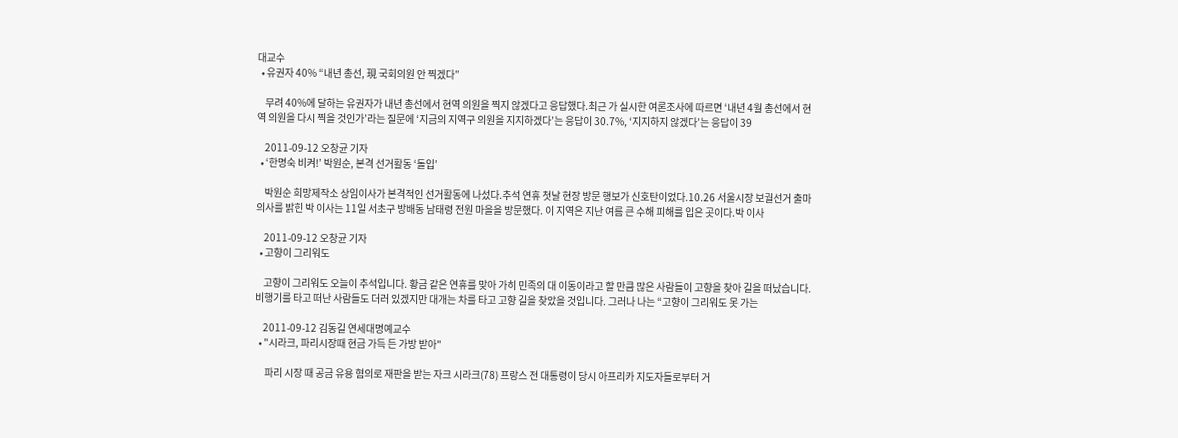대교수
  • 유권자 40% “내년 총선, 現 국회의원 안 찍겠다”

    무려 40%에 달하는 유권자가 내년 총선에서 현역 의원을 찍지 않겠다고 응답했다.최근 가 실시한 여론조사에 따르면 ‘내년 4월 총선에서 현역 의원을 다시 찍을 것인가’라는 질문에 ‘지금의 지역구 의원을 지지하겠다’는 응답이 30.7%, ‘지지하지 않겠다’는 응답이 39

    2011-09-12 오창균 기자
  • ‘한명숙 비켜!’ 박원순, 본격 선거활동 ‘돌입’

    박원순 희망제작소 상임이사가 본격적인 선거활동에 나섰다.추석 연휴 첫날 현장 방문 행보가 신호탄이었다.10.26 서울시장 보궐선거 출마 의사를 밝힌 박 이사는 11일 서초구 방배동 남태령 전원 마을을 방문했다. 이 지역은 지난 여름 큰 수해 피해를 입은 곳이다.박 이사

    2011-09-12 오창균 기자
  • 고향이 그리워도

    고향이 그리워도 오늘이 추석입니다. 황금 같은 연휴를 맞아 가히 민족의 대 이동이라고 할 만큼 많은 사람들이 고향을 찾아 길을 떠났습니다. 비행기를 타고 떠난 사람들도 더러 있겠지만 대개는 차를 타고 고향 길을 찾았을 것입니다. 그러나 나는 “고향이 그리워도 못 가는

    2011-09-12 김동길 연세대명예교수
  • "시라크, 파리시장때 현금 가득 든 가방 받아"

     파리 시장 때 공금 유용 혐의로 재판을 받는 자크 시라크(78) 프랑스 전 대통령이 당시 아프리카 지도자들로부터 거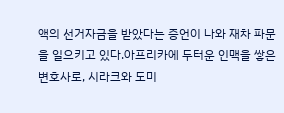액의 선거자금을 받았다는 증언이 나와 재차 파문을 일으키고 있다.아프리카에 두터운 인맥을 쌓은 변호사로, 시라크와 도미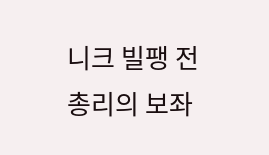니크 빌팽 전 총리의 보좌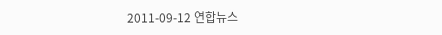2011-09-12 연합뉴스